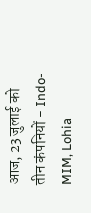आज, 23 जुलाई को तीन कंपनियों - Indo-MIM, Lohia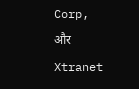Corp, और Xtranet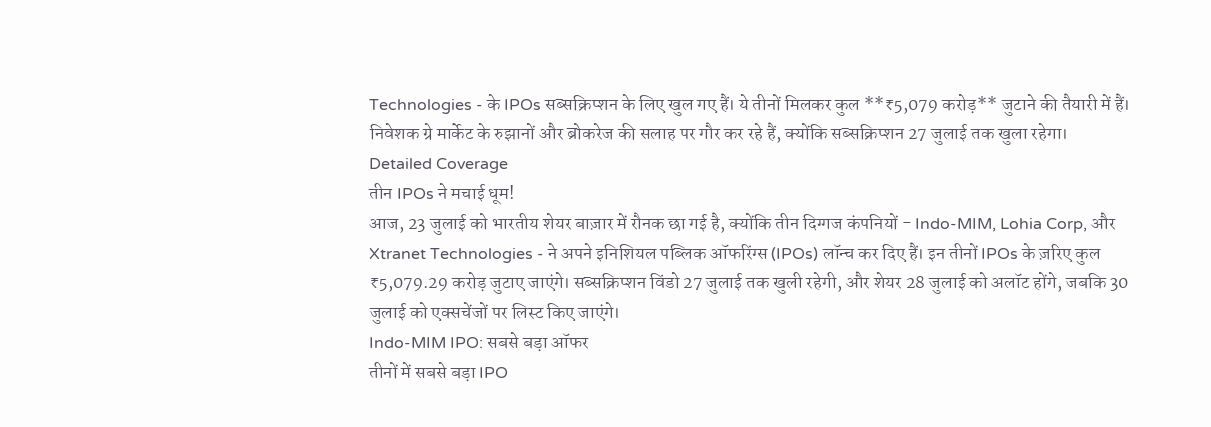Technologies - के IPOs सब्सक्रिप्शन के लिए खुल गए हैं। ये तीनों मिलकर कुल **₹5,079 करोड़** जुटाने की तैयारी में हैं। निवेशक ग्रे मार्केट के रुझानों और ब्रोकरेज की सलाह पर गौर कर रहे हैं, क्योंकि सब्सक्रिप्शन 27 जुलाई तक खुला रहेगा।
Detailed Coverage
तीन IPOs ने मचाई धूम!
आज, 23 जुलाई को भारतीय शेयर बाज़ार में रौनक छा गई है, क्योंकि तीन दिग्गज कंपनियों - Indo-MIM, Lohia Corp, और Xtranet Technologies - ने अपने इनिशियल पब्लिक ऑफरिंग्स (IPOs) लॉन्च कर दिए हैं। इन तीनों IPOs के ज़रिए कुल ₹5,079.29 करोड़ जुटाए जाएंगे। सब्सक्रिप्शन विंडो 27 जुलाई तक खुली रहेगी, और शेयर 28 जुलाई को अलॉट होंगे, जबकि 30 जुलाई को एक्सचेंजों पर लिस्ट किए जाएंगे।
Indo-MIM IPO: सबसे बड़ा ऑफर
तीनों में सबसे बड़ा IPO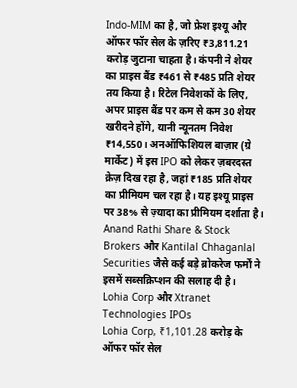Indo-MIM का है, जो फ्रेश इश्यू और ऑफर फॉर सेल के ज़रिए ₹3,811.21 करोड़ जुटाना चाहता है। कंपनी ने शेयर का प्राइस बैंड ₹461 से ₹485 प्रति शेयर तय किया है। रिटेल निवेशकों के लिए, अपर प्राइस बैंड पर कम से कम 30 शेयर खरीदने होंगे, यानी न्यूनतम निवेश ₹14,550। अनऑफिशियल बाज़ार (ग्रे मार्केट) में इस IPO को लेकर ज़बरदस्त क्रेज़ दिख रहा है, जहां ₹185 प्रति शेयर का प्रीमियम चल रहा है। यह इश्यू प्राइस पर 38% से ज़्यादा का प्रीमियम दर्शाता है। Anand Rathi Share & Stock Brokers और Kantilal Chhaganlal Securities जैसे कई बड़े ब्रोकरेज फर्मों ने इसमें सब्सक्रिप्शन की सलाह दी है।
Lohia Corp और Xtranet Technologies IPOs
Lohia Corp, ₹1,101.28 करोड़ के ऑफर फॉर सेल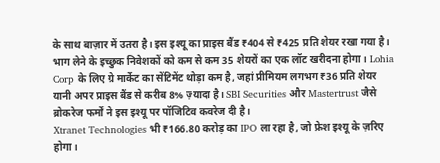के साथ बाज़ार में उतरा है। इस इश्यू का प्राइस बैंड ₹404 से ₹425 प्रति शेयर रखा गया है। भाग लेने के इच्छुक निवेशकों को कम से कम 35 शेयरों का एक लॉट खरीदना होगा। Lohia Corp के लिए ग्रे मार्केट का सेंटिमेंट थोड़ा कम है, जहां प्रीमियम लगभग ₹36 प्रति शेयर यानी अपर प्राइस बैंड से करीब 8% ज़्यादा है। SBI Securities और Mastertrust जैसे ब्रोकरेज फर्मों ने इस इश्यू पर पॉजिटिव कवरेज दी है।
Xtranet Technologies भी ₹166.80 करोड़ का IPO ला रहा है, जो फ्रेश इश्यू के ज़रिए होगा।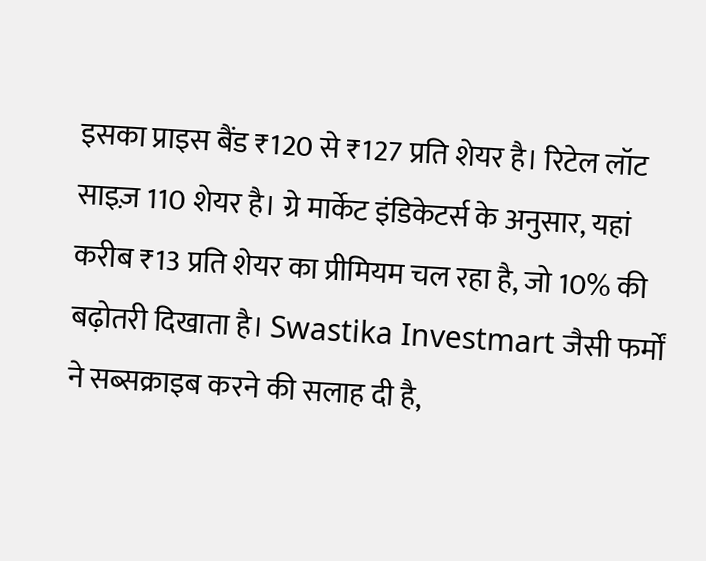इसका प्राइस बैंड ₹120 से ₹127 प्रति शेयर है। रिटेल लॉट साइज़ 110 शेयर है। ग्रे मार्केट इंडिकेटर्स के अनुसार, यहां करीब ₹13 प्रति शेयर का प्रीमियम चल रहा है, जो 10% की बढ़ोतरी दिखाता है। Swastika Investmart जैसी फर्मों ने सब्सक्राइब करने की सलाह दी है,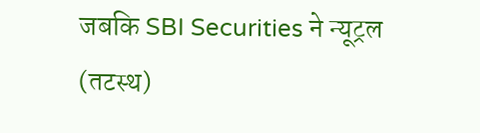जबकि SBI Securities ने न्यूट्रल (तटस्थ)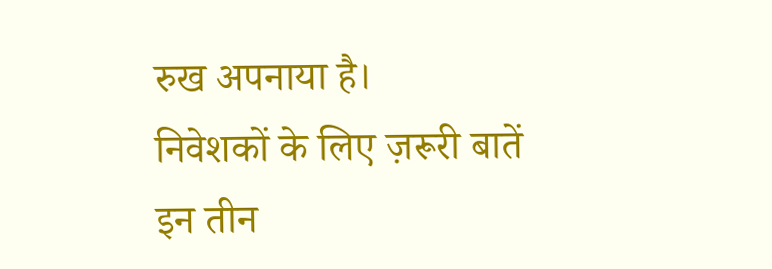रुख अपनाया है।
निवेशकों के लिए ज़रूरी बातें
इन तीन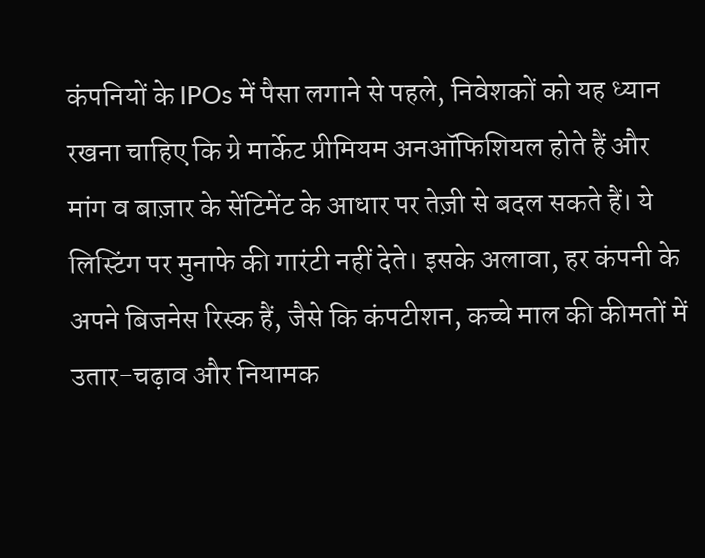कंपनियों के IPOs में पैसा लगाने से पहले, निवेशकों को यह ध्यान रखना चाहिए कि ग्रे मार्केट प्रीमियम अनऑफिशियल होते हैं और मांग व बाज़ार के सेंटिमेंट के आधार पर तेज़ी से बदल सकते हैं। ये लिस्टिंग पर मुनाफे की गारंटी नहीं देते। इसके अलावा, हर कंपनी के अपने बिजनेस रिस्क हैं, जैसे कि कंपटीशन, कच्चे माल की कीमतों में उतार-चढ़ाव और नियामक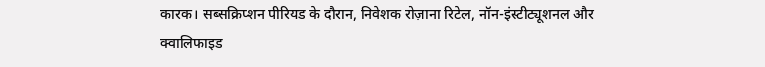कारक। सब्सक्रिप्शन पीरियड के दौरान, निवेशक रोज़ाना रिटेल, नॉन-इंस्टीट्यूशनल और क्वालिफाइड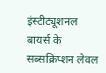इंस्टीट्यूशनल बायर्स के सब्सक्रिप्शन लेवल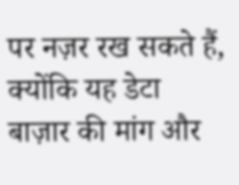पर नज़र रख सकते हैं, क्योंकि यह डेटा बाज़ार की मांग और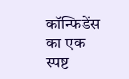कॉन्फिडेंस का एक स्पष्ट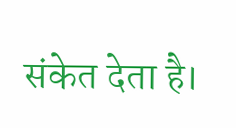संकेत देता है।